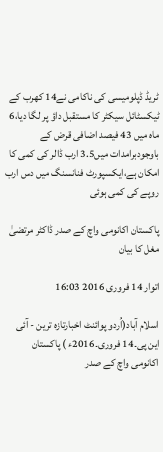ٹریڈ ڈپلومیسی کی ناکامی نے14 کھرب کے ٹیکسٹائل سیکٹر کا مستقبل داؤ پر لگا دیا،6 ماہ میں 43 فیصد اضافی قرض کے باوجودبرامدات میں3.5 ارب ڈالر کی کمی کا امکان ہے،ایکسپورٹ فنانسنگ میں دس ارب روپے کی کمی ہوئی

پاکستان اکانومی واچ کے صدر ڈاکٹر مرتضیٰ مغل کا بیان

اتوار 14 فروری 2016 16:03

اسلام آباد(اُردو پوائنٹ اخبارتازہ ترین - آئی این پی۔14 فروری۔2016ء ) پاکستان اکانومی واچ کے صدر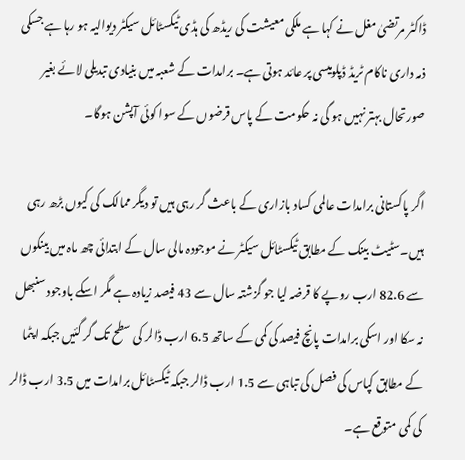ڈاکٹر مرتضیٰ مغل نے کہا ہے ملکی معیشت کی ریڈھ کی ہڈی ٹیکسٹائل سیکٹر دیوالیہ ہو رہا ہے جسکی ذمہ داری ناکام ٹریڈ ڈپلومیسی پر عائد ہوتی ہے۔ برامدات کے شعبہ میں بنیادی تبدیلی لائے بغیر صورتحال بہتر نہیں ہو گی نہ حکومت کے پاس قرضوں کے سوا کوئی آپشن ہوگا۔

اگر پاکستانی برامدات عالمی کساد بازاری کے باعث گر رہی ہیں تو دیگر ممالک کی کیوں بڑھ رہی ہیں۔سٹیٹ بینک کے مطابق ٹیکسٹائل سیکٹر نے موجودہ مالی سال کے ابتدائی چھ ماہ میں بینکوں سے 82.6 ارب روپے کا قرضہ لیا جو گزشتہ سال سے 43 فیصد زیادہ ہے مگر اسکے باوجود سنبھل نہ سکا اور اسکی برامدات پانچ فیصد کی کمی کے ساتھ 6.5 ارب ڈالر کی سطح تک گر گئیں جبکہ اپٹما کے مطابق کپاس کی فصل کی تباہی سے 1.5 ارب ڈالر جبکہ ٹیکسٹائل برامدات میں 3.5 ارب ڈالر کی کمی متوقع ہے۔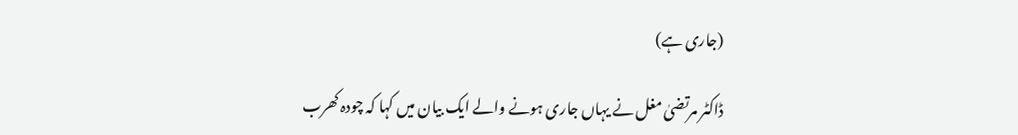(جاری ہے)

ڈاکٹر مرتضیٰ مغل نے یہاں جاری ہونے والے ایک بیان میں کہا کہ چودہ کھرب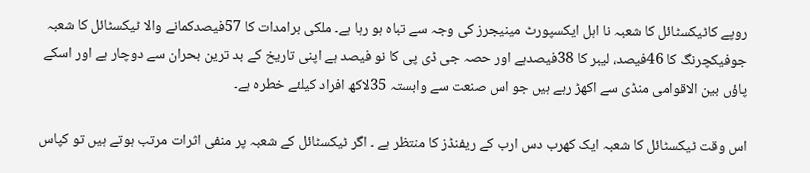روپے کاٹیکسٹائل کا شعبہ نا اہل ایکسپورٹ مینیجرز کی وجہ سے تباہ ہو رہا ہے۔ ملکی برامدات کا 57فیصدکمانے والا ٹیکسٹائل کا شعبہ جوفیکچرنگ کا 46فیصد، لیبر کا 38فیصدہے اور حصہ جی ڈی پی کا نو فیصد ہے اپنی تاریخ کے بد ترین بحران سے دوچار ہے اور اسکے پاؤں بین الاقوامی منڈی سے اکھڑ رہے ہیں جو اس صنعت سے وابستہ 35لاکھ افراد کیلئے خطرہ ہے۔

اس وقت ٹیکسٹائل کا شعبہ ایک کھرب دس ارب کے ریفنڈز کا منتظر ہے ۔ اگر ٹیکسٹائل کے شعبہ پر منفی اثرات مرتب ہوتے ہیں تو کپاس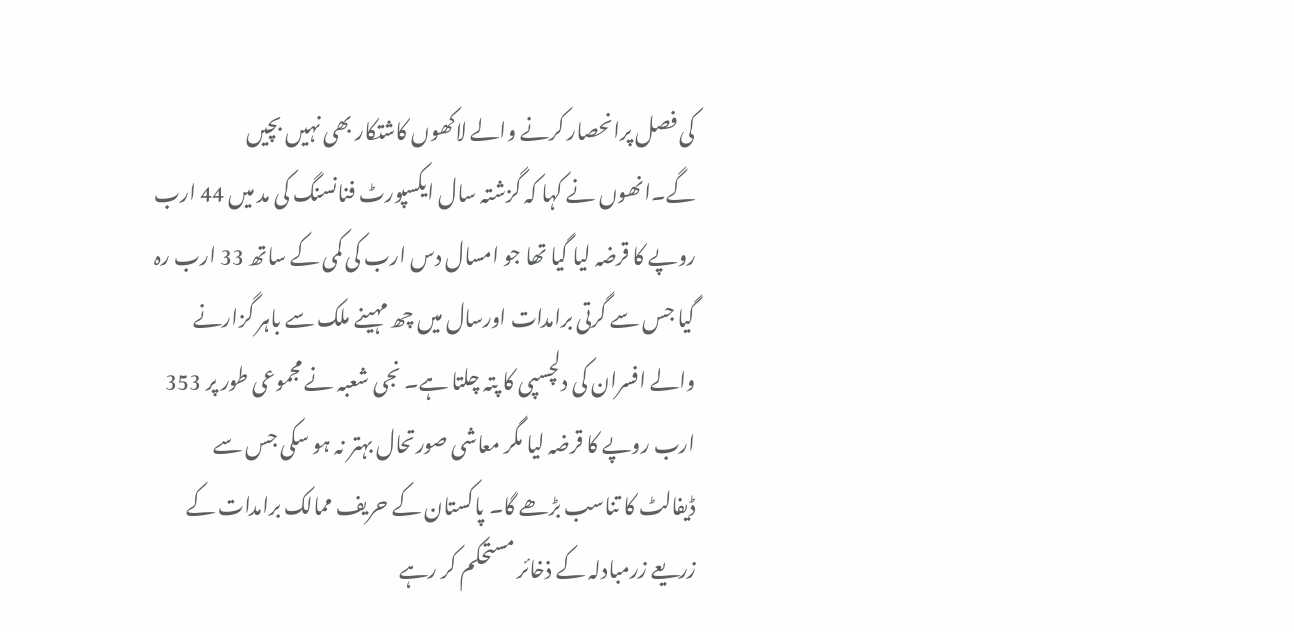کی فصل پرانحصار کرنے والے لاکھوں کاشتکار بھی نہیں بچیں گے۔انھوں نے کہا کہ گزشتہ سال ایکسپورٹ فنانسنگ کی مد میں 44 ارب روپے کا قرضہ لیا گیا تھا جو امسال دس ارب کی کمی کے ساتھ 33 ارب رہ گیا جس سے گرتی برامدات اورسال میں چھ مہینے ملک سے باہر گزارنے والے افسران کی دلچسپی کا پتہ چلتا ہے۔ نجی شعبہ نے مجموعی طور پر 353 ارب روپے کا قرضہ لیا مگر معاشی صورتحال بہتر نہ ہو سکی جس سے ڈیفالٹ کا تناسب بڑھے گا۔ پاکستان کے حریف ممالک برامدات کے زریعے زرمبادلہ کے ذخائر مستحکم کر رہے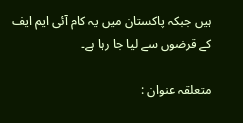ہیں جبکہ پاکستان میں یہ کام آئی ایم ایف کے قرضوں سے لیا جا رہا ہے۔

متعلقہ عنوان :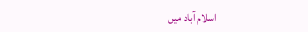اسلام آباد میں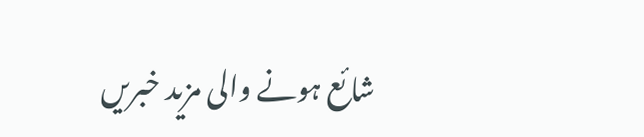شائع ہونے والی مزید خبریں